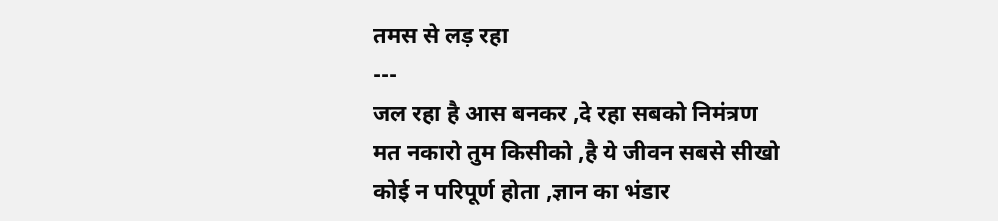तमस से लड़ रहा
---
जल रहा है आस बनकर ,दे रहा सबको निमंत्रण
मत नकारो तुम किसीको ,है ये जीवन सबसे सीखो
कोई न परिपूर्ण होता ,ज्ञान का भंडार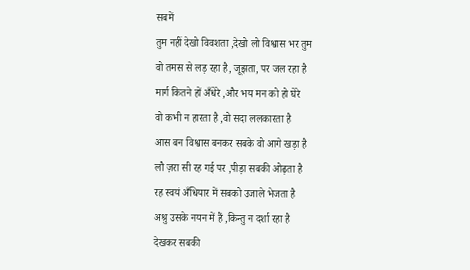सबमें
तुम नहीं देखो विवशता ,देखो लो विश्वास भर तुम
वो तमस से लड़ रहा है, जूझता, पर जल रहा है
मार्ग कितने हों अँधेरे ,और भय मन को हो घेरे
वो कभी न हारता है ,वो सदा ललकारता है
आस बन विश्वास बनकर सबके वो आगे खड़ा है
लौ ज़रा सी रह गई पर ,पीड़ा सबकी ओढ़ता है
रह स्वयं अँधियार में सबको उजाले भेजता है
अश्रु उसके नयन में हैं ,किन्तु न दर्शा रहा है
देखकर सबकी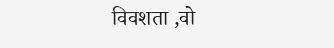विवशता ,वो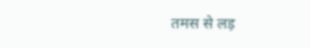तमस से लड़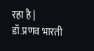रहा है |
डॉ.प्रणव भारती